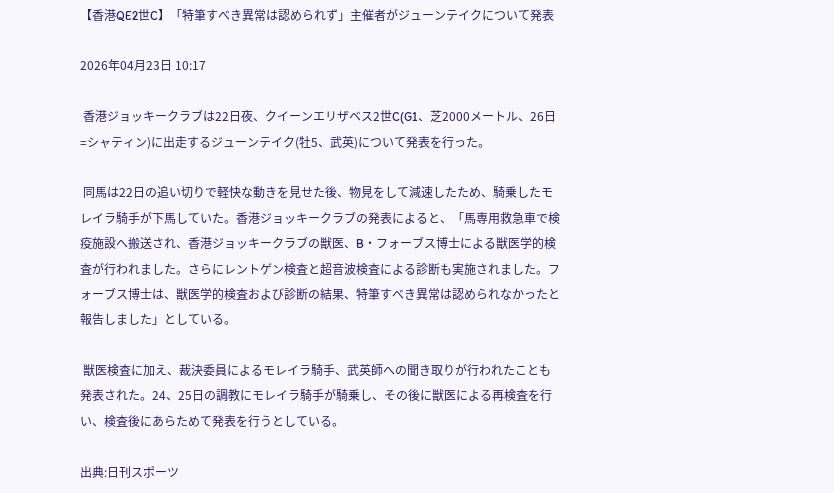【香港QE2世C】「特筆すべき異常は認められず」主催者がジューンテイクについて発表

2026年04月23日 10:17

 香港ジョッキークラブは22日夜、クイーンエリザベス2世C(G1、芝2000メートル、26日=シャティン)に出走するジューンテイク(牡5、武英)について発表を行った。

 同馬は22日の追い切りで軽快な動きを見せた後、物見をして減速したため、騎乗したモレイラ騎手が下馬していた。香港ジョッキークラブの発表によると、「馬専用救急車で検疫施設へ搬送され、香港ジョッキークラブの獣医、B・フォーブス博士による獣医学的検査が行われました。さらにレントゲン検査と超音波検査による診断も実施されました。フォーブス博士は、獣医学的検査および診断の結果、特筆すべき異常は認められなかったと報告しました」としている。

 獣医検査に加え、裁決委員によるモレイラ騎手、武英師への聞き取りが行われたことも発表された。24、25日の調教にモレイラ騎手が騎乗し、その後に獣医による再検査を行い、検査後にあらためて発表を行うとしている。

出典:日刊スポーツ